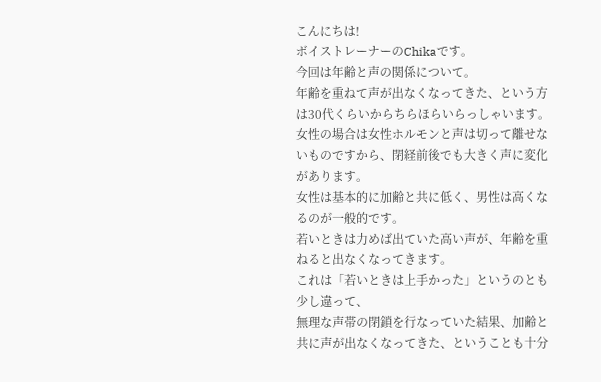こんにちは!
ボイストレーナーのChikaです。
今回は年齢と声の関係について。
年齢を重ねて声が出なくなってきた、という方は30代くらいからちらほらいらっしゃいます。
女性の場合は女性ホルモンと声は切って離せないものですから、閉経前後でも大きく声に変化があります。
女性は基本的に加齢と共に低く、男性は高くなるのが一般的です。
若いときは力めば出ていた高い声が、年齢を重ねると出なくなってきます。
これは「若いときは上手かった」というのとも少し違って、
無理な声帯の閉鎖を行なっていた結果、加齢と共に声が出なくなってきた、ということも十分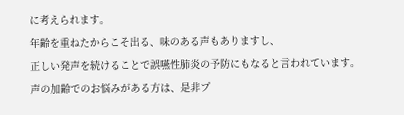に考えられます。
年齢を重ねたからこそ出る、味のある声もありますし、
正しい発声を続けることで誤嚥性肺炎の予防にもなると言われています。
声の加齢でのお悩みがある方は、是非プ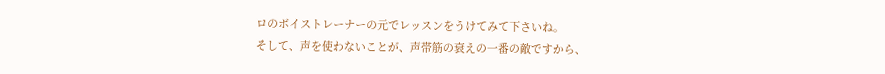ロのボイストレーナーの元でレッスンをうけてみて下さいね。
そして、声を使わないことが、声帯筋の衰えの一番の敵ですから、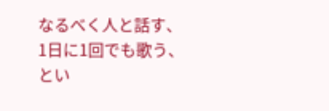なるべく人と話す、
1日に1回でも歌う、
とい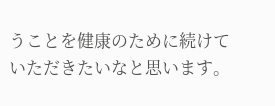うことを健康のために続けていただきたいなと思います。